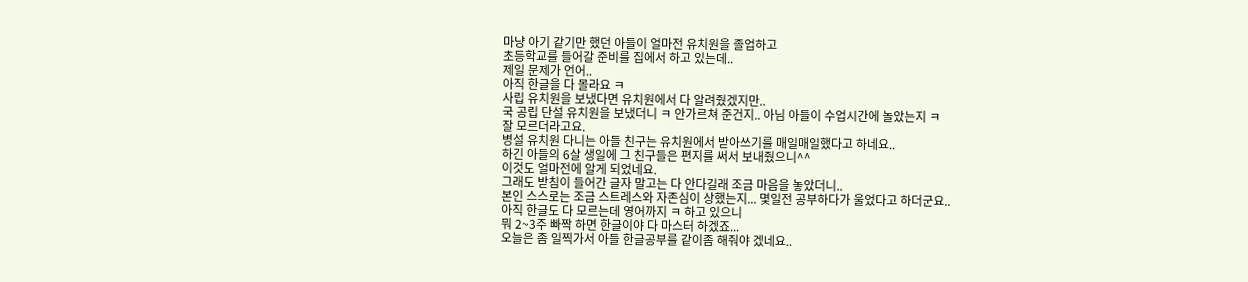마냥 아기 같기만 했던 아들이 얼마전 유치원을 졸업하고
초등학교를 들어갈 준비를 집에서 하고 있는데..
제일 문제가 언어..
아직 한글을 다 몰라요 ㅋ
사립 유치원을 보냈다면 유치원에서 다 알려줬겠지만..
국 공립 단설 유치원을 보냈더니 ㅋ 안가르쳐 준건지.. 아님 아들이 수업시간에 놀았는지 ㅋ
잘 모르더라고요.
병설 유치원 다니는 아들 친구는 유치원에서 받아쓰기를 매일매일했다고 하네요..
하긴 아들의 6살 생일에 그 친구들은 편지를 써서 보내줬으니^^
이것도 얼마전에 알게 되었네요.
그래도 받침이 들어간 글자 말고는 다 안다길래 조금 마음을 놓았더니..
본인 스스로는 조금 스트레스와 자존심이 상했는지... 몇일전 공부하다가 울었다고 하더군요..
아직 한글도 다 모르는데 영어까지 ㅋ 하고 있으니
뭐 2~3주 빠짝 하면 한글이야 다 마스터 하겠죠...
오늘은 좀 일찍가서 아들 한글공부를 같이좀 해줘야 겠네요..